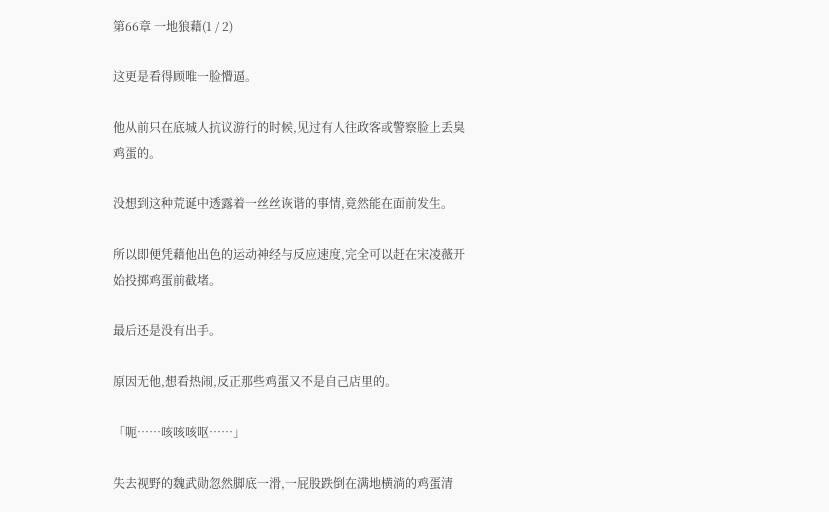第66章 一地狼藉(1 / 2)

这更是看得顾唯一脸懵逼。

他从前只在底城人抗议游行的时候,见过有人往政客或警察脸上丢臭鸡蛋的。

没想到这种荒诞中透露着一丝丝诙谐的事情,竟然能在面前发生。

所以即便凭藉他出色的运动神经与反应速度,完全可以赶在宋凌薇开始投掷鸡蛋前截堵。

最后还是没有出手。

原因无他,想看热闹,反正那些鸡蛋又不是自己店里的。

「呃……咳咳咳呕……」

失去视野的魏武勋忽然脚底一滑,一屁股跌倒在满地横淌的鸡蛋清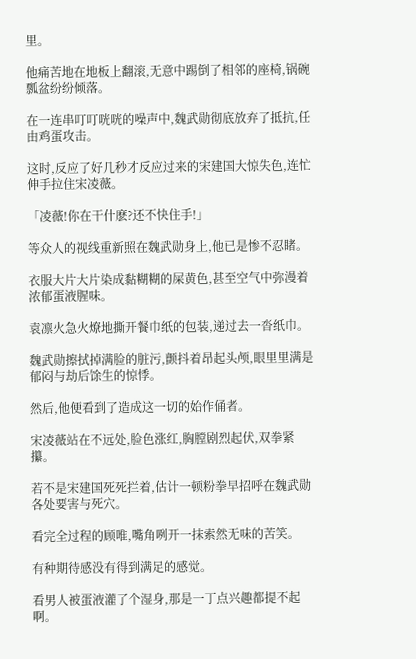里。

他痛苦地在地板上翻滚,无意中踢倒了相邻的座椅,锅碗瓢盆纷纷倾落。

在一连串叮叮咣咣的噪声中,魏武勋彻底放弃了抵抗,任由鸡蛋攻击。

这时,反应了好几秒才反应过来的宋建国大惊失色,连忙伸手拉住宋凌薇。

「凌薇!你在干什麽?还不快住手!」

等众人的视线重新照在魏武勋身上,他已是惨不忍睹。

衣服大片大片染成黏糊糊的屎黄色,甚至空气中弥漫着浓郁蛋液腥味。

袁凛火急火燎地撕开餐巾纸的包装,递过去一沓纸巾。

魏武勋擦拭掉满脸的脏污,颤抖着昂起头颅,眼里里满是郁闷与劫后馀生的惊悸。

然后,他便看到了造成这一切的始作俑者。

宋凌薇站在不远处,脸色涨红,胸膛剧烈起伏,双拳紧攥。

若不是宋建国死死拦着,估计一顿粉拳早招呼在魏武勋各处要害与死穴。

看完全过程的顾唯,嘴角咧开一抹索然无味的苦笑。

有种期待感没有得到满足的感觉。

看男人被蛋液灌了个湿身,那是一丁点兴趣都提不起啊。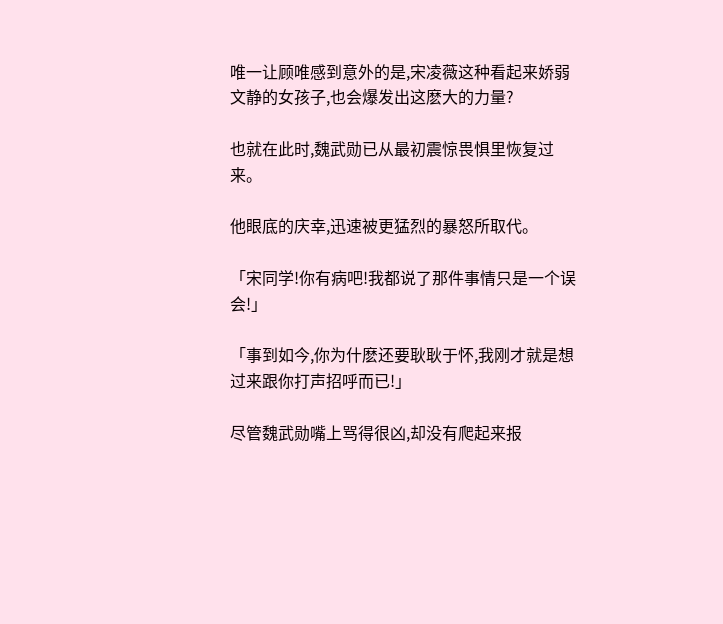唯一让顾唯感到意外的是,宋凌薇这种看起来娇弱文静的女孩子,也会爆发出这麽大的力量?

也就在此时,魏武勋已从最初震惊畏惧里恢复过来。

他眼底的庆幸,迅速被更猛烈的暴怒所取代。

「宋同学!你有病吧!我都说了那件事情只是一个误会!」

「事到如今,你为什麽还要耿耿于怀,我刚才就是想过来跟你打声招呼而已!」

尽管魏武勋嘴上骂得很凶,却没有爬起来报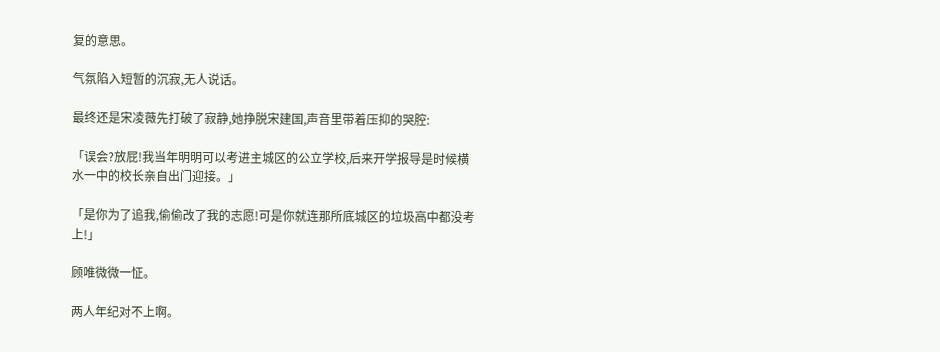复的意思。

气氛陷入短暂的沉寂,无人说话。

最终还是宋凌薇先打破了寂静,她挣脱宋建国,声音里带着压抑的哭腔:

「误会?放屁!我当年明明可以考进主城区的公立学校,后来开学报导是时候横水一中的校长亲自出门迎接。」

「是你为了追我,偷偷改了我的志愿!可是你就连那所底城区的垃圾高中都没考上!」

顾唯微微一怔。

两人年纪对不上啊。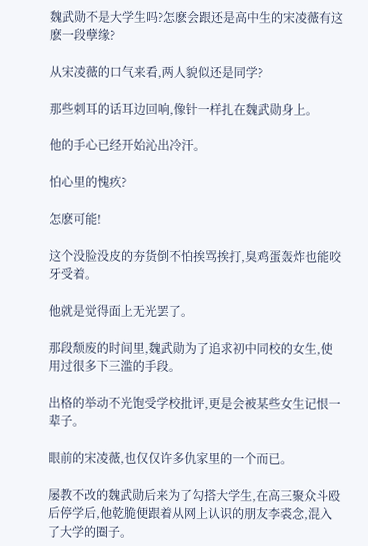魏武勋不是大学生吗?怎麽会跟还是高中生的宋凌薇有这麽一段孽缘?

从宋凌薇的口气来看,两人貌似还是同学?

那些刺耳的话耳边回响,像针一样扎在魏武勋身上。

他的手心已经开始沁出冷汗。

怕心里的愧疚?

怎麽可能!

这个没脸没皮的夯货倒不怕挨骂挨打,臭鸡蛋轰炸也能咬牙受着。

他就是觉得面上无光罢了。

那段颓废的时间里,魏武勋为了追求初中同校的女生,使用过很多下三滥的手段。

出格的举动不光饱受学校批评,更是会被某些女生记恨一辈子。

眼前的宋凌薇,也仅仅许多仇家里的一个而已。

屡教不改的魏武勋后来为了勾搭大学生,在高三聚众斗殴后停学后,他乾脆便跟着从网上认识的朋友李裘念,混入了大学的圈子。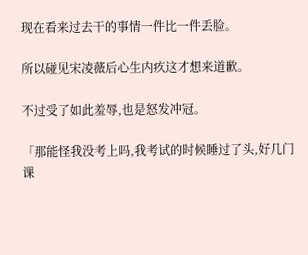现在看来过去干的事情一件比一件丢脸。

所以碰见宋凌薇后心生内疚这才想来道歉。

不过受了如此羞辱,也是怒发冲冠。

「那能怪我没考上吗,我考试的时候睡过了头,好几门课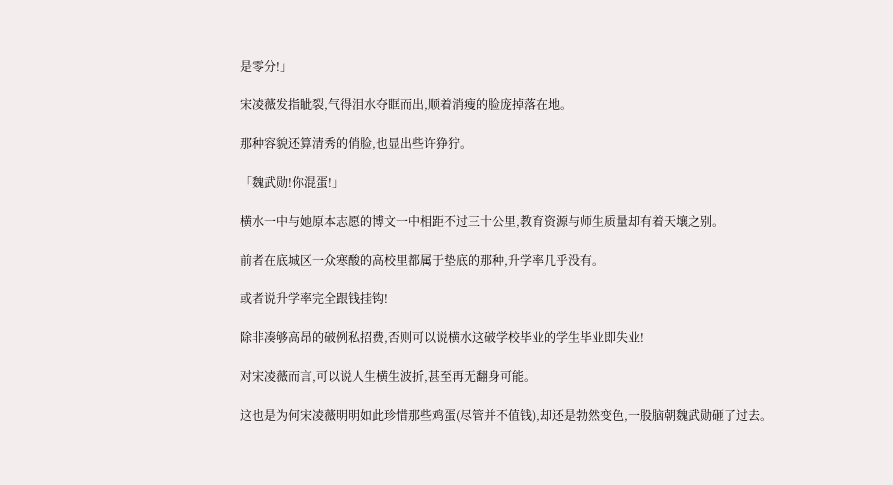是零分!」

宋凌薇发指眦裂,气得泪水夺眶而出,顺着消瘦的脸庞掉落在地。

那种容貌还算清秀的俏脸,也显出些许狰狞。

「魏武勋!你混蛋!」

横水一中与她原本志愿的博文一中相距不过三十公里,教育资源与师生质量却有着天壤之别。

前者在底城区一众寒酸的高校里都属于垫底的那种,升学率几乎没有。

或者说升学率完全跟钱挂钩!

除非凑够高昂的破例私招费,否则可以说横水这破学校毕业的学生毕业即失业!

对宋凌薇而言,可以说人生横生波折,甚至再无翻身可能。

这也是为何宋凌薇明明如此珍惜那些鸡蛋(尽管并不值钱),却还是勃然变色,一股脑朝魏武勋砸了过去。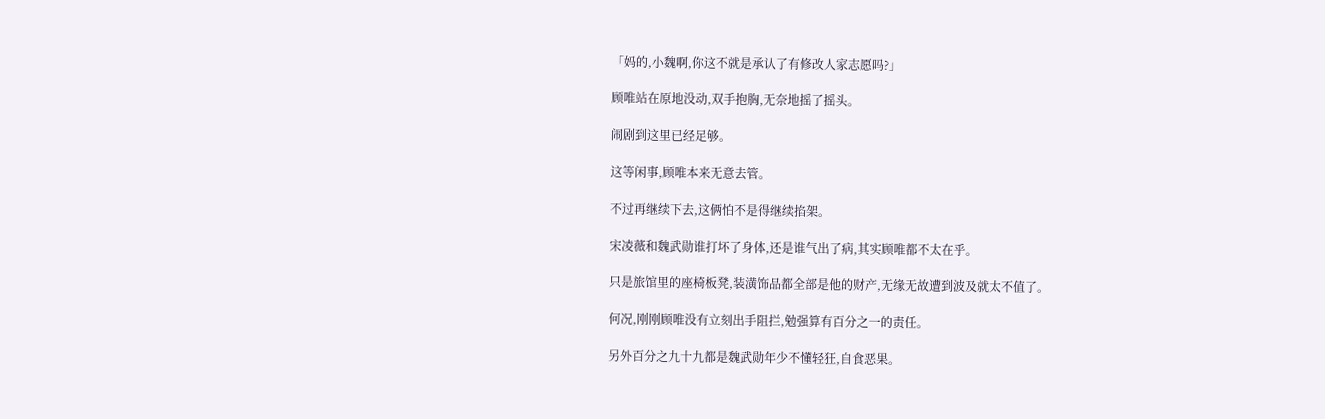「妈的,小魏啊,你这不就是承认了有修改人家志愿吗?」

顾唯站在原地没动,双手抱胸,无奈地摇了摇头。

闹剧到这里已经足够。

这等闲事,顾唯本来无意去管。

不过再继续下去,这俩怕不是得继续掐架。

宋凌薇和魏武勋谁打坏了身体,还是谁气出了病,其实顾唯都不太在乎。

只是旅馆里的座椅板凳,装潢饰品都全部是他的财产,无缘无故遭到波及就太不值了。

何况,刚刚顾唯没有立刻出手阻拦,勉强算有百分之一的责任。

另外百分之九十九都是魏武勋年少不懂轻狂,自食恶果。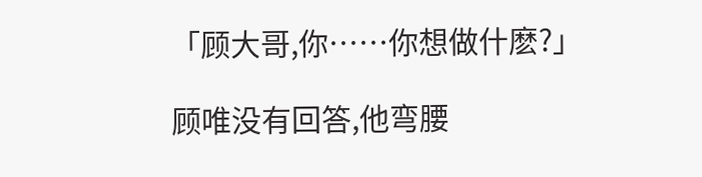「顾大哥,你……你想做什麽?」

顾唯没有回答,他弯腰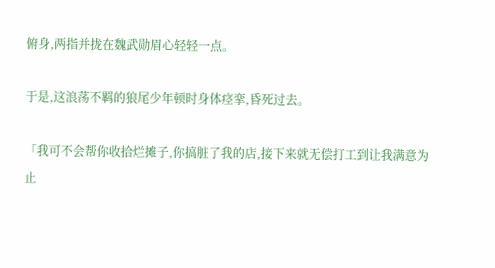俯身,两指并拢在魏武勋眉心轻轻一点。

于是,这浪荡不羁的狼尾少年顿时身体痉挛,昏死过去。

「我可不会帮你收拾烂摊子,你搞脏了我的店,接下来就无偿打工到让我满意为止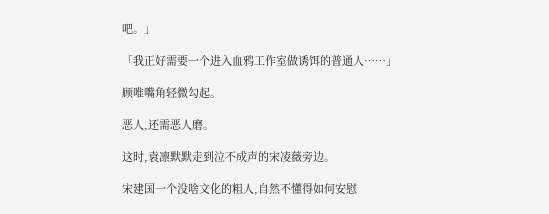吧。」

「我正好需要一个进入血鸦工作室做诱饵的普通人……」

顾唯嘴角轻微勾起。

恶人,还需恶人磨。

这时,袁凛默默走到泣不成声的宋凌薇旁边。

宋建国一个没啥文化的粗人,自然不懂得如何安慰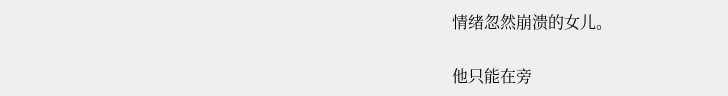情绪忽然崩溃的女儿。

他只能在旁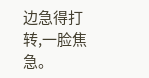边急得打转,一脸焦急。